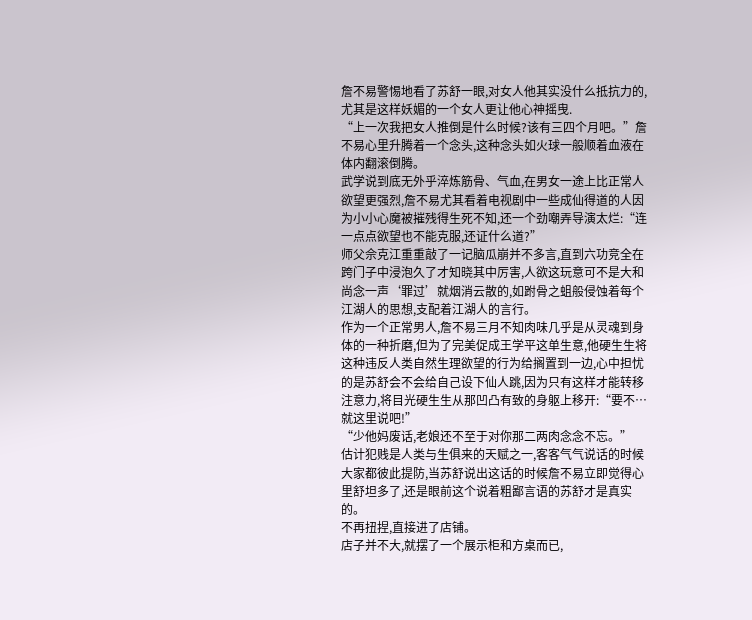詹不易警惕地看了苏舒一眼,对女人他其实没什么抵抗力的,尤其是这样妖媚的一个女人更让他心神摇曳.
“上一次我把女人推倒是什么时候?该有三四个月吧。”詹不易心里升腾着一个念头,这种念头如火球一般顺着血液在体内翻滚倒腾。
武学说到底无外乎淬炼筋骨、气血,在男女一途上比正常人欲望更强烈,詹不易尤其看着电视剧中一些成仙得道的人因为小小心魔被摧残得生死不知,还一个劲嘲弄导演太烂:“连一点点欲望也不能克服,还证什么道?”
师父佘克江重重敲了一记脑瓜崩并不多言,直到六功竞全在跨门子中浸泡久了才知晓其中厉害,人欲这玩意可不是大和尚念一声‘罪过’就烟消云散的,如跗骨之蛆般侵蚀着每个江湖人的思想,支配着江湖人的言行。
作为一个正常男人,詹不易三月不知肉味几乎是从灵魂到身体的一种折磨,但为了完美促成王学平这单生意,他硬生生将这种违反人类自然生理欲望的行为给搁置到一边,心中担忧的是苏舒会不会给自己设下仙人跳,因为只有这样才能转移注意力,将目光硬生生从那凹凸有致的身躯上移开:“要不…就这里说吧!”
“少他妈废话,老娘还不至于对你那二两肉念念不忘。”
估计犯贱是人类与生俱来的天赋之一,客客气气说话的时候大家都彼此提防,当苏舒说出这话的时候詹不易立即觉得心里舒坦多了,还是眼前这个说着粗鄙言语的苏舒才是真实的。
不再扭捏,直接进了店铺。
店子并不大,就摆了一个展示柜和方桌而已,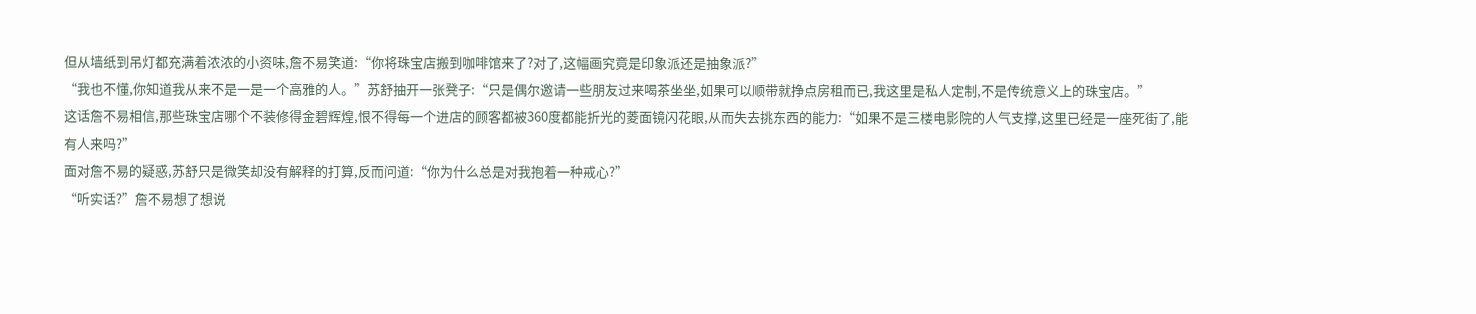但从墙纸到吊灯都充满着浓浓的小资味,詹不易笑道:“你将珠宝店搬到咖啡馆来了?对了,这幅画究竟是印象派还是抽象派?”
“我也不懂,你知道我从来不是一是一个高雅的人。”苏舒抽开一张凳子:“只是偶尔邀请一些朋友过来喝茶坐坐,如果可以顺带就挣点房租而已,我这里是私人定制,不是传统意义上的珠宝店。”
这话詹不易相信,那些珠宝店哪个不装修得金碧辉煌,恨不得每一个进店的顾客都被360度都能折光的菱面镜闪花眼,从而失去挑东西的能力:“如果不是三楼电影院的人气支撑,这里已经是一座死街了,能有人来吗?”
面对詹不易的疑惑,苏舒只是微笑却没有解释的打算,反而问道:“你为什么总是对我抱着一种戒心?”
“听实话?”詹不易想了想说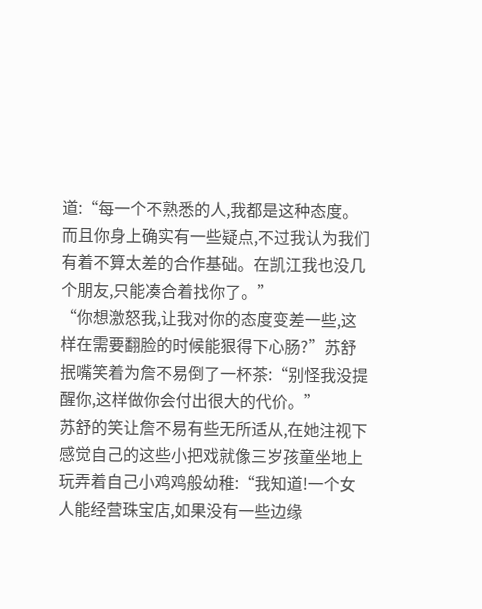道:“每一个不熟悉的人,我都是这种态度。而且你身上确实有一些疑点,不过我认为我们有着不算太差的合作基础。在凯江我也没几个朋友,只能凑合着找你了。”
“你想激怒我,让我对你的态度变差一些,这样在需要翻脸的时候能狠得下心肠?”苏舒抿嘴笑着为詹不易倒了一杯茶:“别怪我没提醒你,这样做你会付出很大的代价。”
苏舒的笑让詹不易有些无所适从,在她注视下感觉自己的这些小把戏就像三岁孩童坐地上玩弄着自己小鸡鸡般幼稚:“我知道!一个女人能经营珠宝店,如果没有一些边缘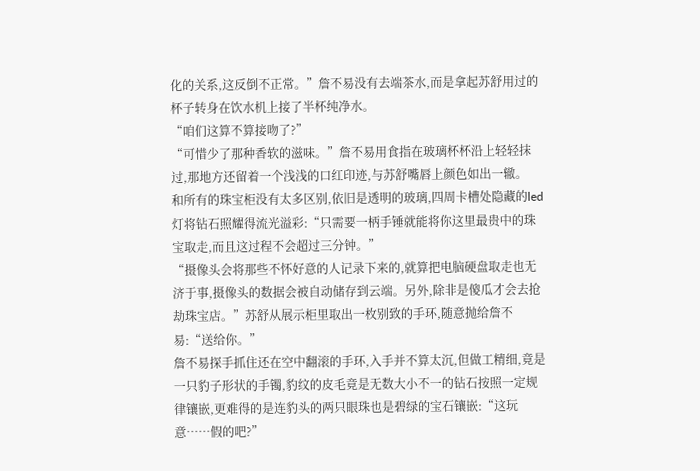化的关系,这反倒不正常。”詹不易没有去端茶水,而是拿起苏舒用过的杯子转身在饮水机上接了半杯纯净水。
“咱们这算不算接吻了?”
“可惜少了那种香软的滋味。”詹不易用食指在玻璃杯杯沿上轻轻抹过,那地方还留着一个浅浅的口红印迹,与苏舒嘴唇上颜色如出一辙。
和所有的珠宝柜没有太多区别,依旧是透明的玻璃,四周卡槽处隐藏的led灯将钻石照耀得流光溢彩:“只需要一柄手锤就能将你这里最贵中的珠宝取走,而且这过程不会超过三分钟。”
“摄像头会将那些不怀好意的人记录下来的,就算把电脑硬盘取走也无济于事,摄像头的数据会被自动储存到云端。另外,除非是傻瓜才会去抢劫珠宝店。”苏舒从展示柜里取出一枚别致的手环,随意抛给詹不易:“送给你。”
詹不易探手抓住还在空中翻滚的手环,入手并不算太沉,但做工精细,竟是一只豹子形状的手镯,豹纹的皮毛竟是无数大小不一的钻石按照一定规律镶嵌,更难得的是连豹头的两只眼珠也是碧绿的宝石镶嵌:“这玩意……假的吧?”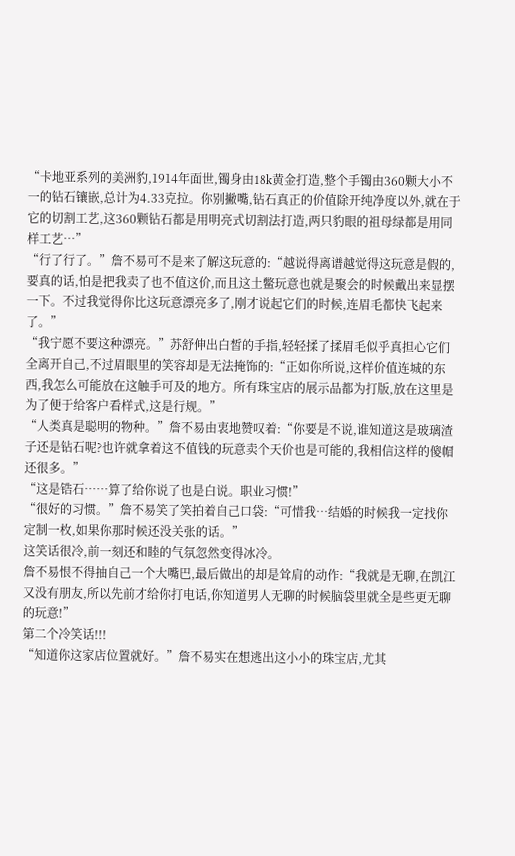“卡地亚系列的美洲豹,1914年面世,镯身由18k黄金打造,整个手镯由360颗大小不一的钻石镶嵌,总计为4.33克拉。你别撇嘴,钻石真正的价值除开纯净度以外,就在于它的切割工艺,这360颗钻石都是用明亮式切割法打造,两只豹眼的祖母绿都是用同样工艺…”
“行了行了。”詹不易可不是来了解这玩意的:“越说得离谱越觉得这玩意是假的,要真的话,怕是把我卖了也不值这价,而且这土鳖玩意也就是聚会的时候戴出来显摆一下。不过我觉得你比这玩意漂亮多了,刚才说起它们的时候,连眉毛都快飞起来了。”
“我宁愿不要这种漂亮。”苏舒伸出白皙的手指,轻轻揉了揉眉毛似乎真担心它们全离开自己,不过眉眼里的笑容却是无法掩饰的:“正如你所说,这样价值连城的东西,我怎么可能放在这触手可及的地方。所有珠宝店的展示品都为打版,放在这里是为了便于给客户看样式,这是行规。”
“人类真是聪明的物种。”詹不易由衷地赞叹着:“你要是不说,谁知道这是玻璃渣子还是钻石呢?也许就拿着这不值钱的玩意卖个天价也是可能的,我相信这样的傻帽还很多。”
“这是锆石……算了给你说了也是白说。职业习惯!”
“很好的习惯。”詹不易笑了笑拍着自己口袋:“可惜我…结婚的时候我一定找你定制一枚,如果你那时候还没关张的话。”
这笑话很冷,前一刻还和睦的气氛忽然变得冰冷。
詹不易恨不得抽自己一个大嘴巴,最后做出的却是耸肩的动作:“我就是无聊,在凯江又没有朋友,所以先前才给你打电话,你知道男人无聊的时候脑袋里就全是些更无聊的玩意!”
第二个冷笑话!!!
“知道你这家店位置就好。”詹不易实在想逃出这小小的珠宝店,尤其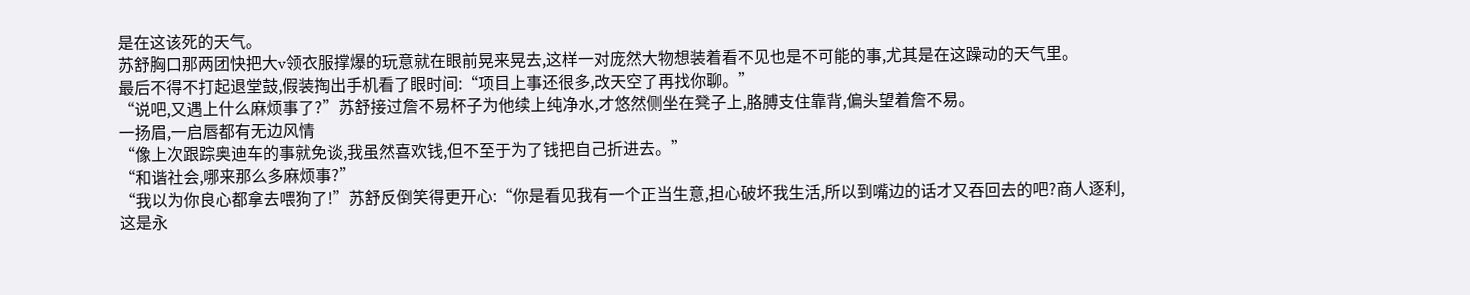是在这该死的天气。
苏舒胸口那两团快把大v领衣服撑爆的玩意就在眼前晃来晃去,这样一对庞然大物想装着看不见也是不可能的事,尤其是在这躁动的天气里。
最后不得不打起退堂鼓,假装掏出手机看了眼时间:“项目上事还很多,改天空了再找你聊。”
“说吧,又遇上什么麻烦事了?”苏舒接过詹不易杯子为他续上纯净水,才悠然侧坐在凳子上,胳膊支住靠背,偏头望着詹不易。
一扬眉,一启唇都有无边风情
“像上次跟踪奥迪车的事就免谈,我虽然喜欢钱,但不至于为了钱把自己折进去。”
“和谐社会,哪来那么多麻烦事?”
“我以为你良心都拿去喂狗了!”苏舒反倒笑得更开心:“你是看见我有一个正当生意,担心破坏我生活,所以到嘴边的话才又吞回去的吧?商人逐利,这是永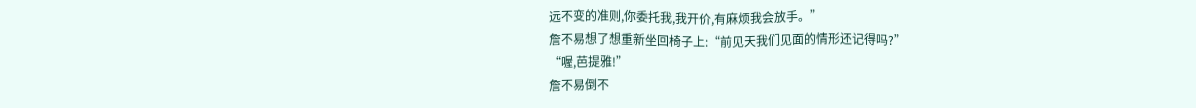远不变的准则,你委托我,我开价,有麻烦我会放手。”
詹不易想了想重新坐回椅子上:“前见天我们见面的情形还记得吗?”
“喔,芭提雅!”
詹不易倒不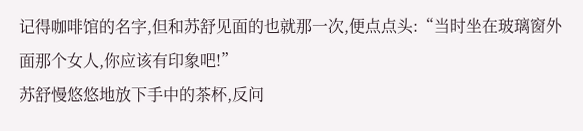记得咖啡馆的名字,但和苏舒见面的也就那一次,便点点头:“当时坐在玻璃窗外面那个女人,你应该有印象吧!”
苏舒慢悠悠地放下手中的茶杯,反问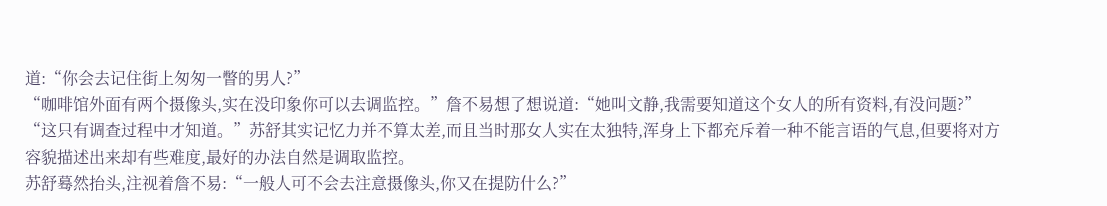道:“你会去记住街上匆匆一瞥的男人?”
“咖啡馆外面有两个摄像头,实在没印象你可以去调监控。”詹不易想了想说道:“她叫文静,我需要知道这个女人的所有资料,有没问题?”
“这只有调查过程中才知道。”苏舒其实记忆力并不算太差,而且当时那女人实在太独特,浑身上下都充斥着一种不能言语的气息,但要将对方容貌描述出来却有些难度,最好的办法自然是调取监控。
苏舒蓦然抬头,注视着詹不易:“一般人可不会去注意摄像头,你又在提防什么?”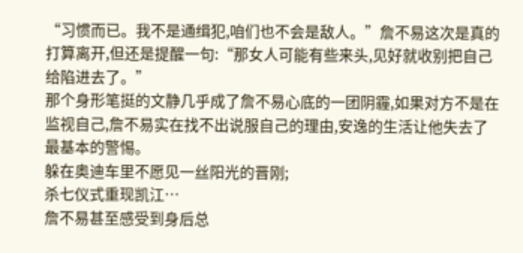“习惯而已。我不是通缉犯,咱们也不会是敌人。”詹不易这次是真的打算离开,但还是提醒一句:“那女人可能有些来头,见好就收别把自己给陷进去了。”
那个身形笔挺的文静几乎成了詹不易心底的一团阴霾,如果对方不是在监视自己,詹不易实在找不出说服自己的理由,安逸的生活让他失去了最基本的警惕。
躲在奥迪车里不愿见一丝阳光的晋刚;
杀七仪式重现凯江…
詹不易甚至感受到身后总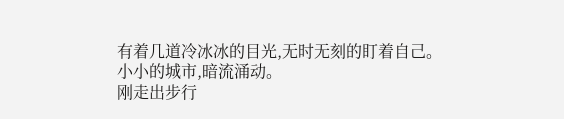有着几道冷冰冰的目光,无时无刻的盯着自己。
小小的城市,暗流涌动。
刚走出步行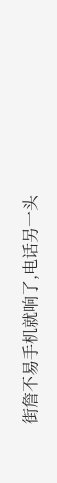街詹不易手机就响了,电话另一头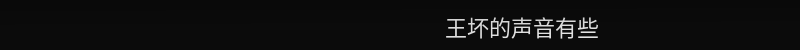王坏的声音有些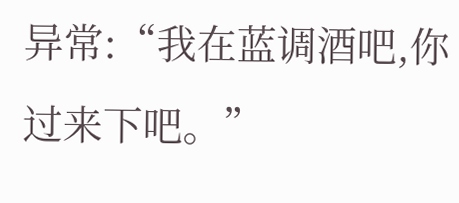异常:“我在蓝调酒吧,你过来下吧。”